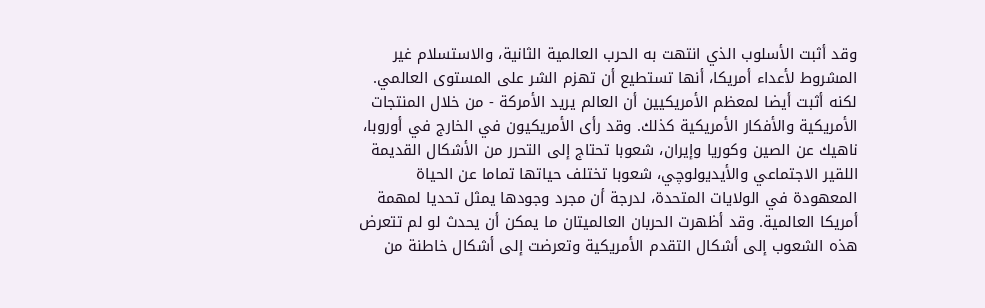وقد أثبت الأسلوب الذي انتهت به الحرب العالمية الثانية، والاستسلام غير المشروط لأعداء أمريكا، أنها تستطيع أن تهزم الشر على المستوى العالمي. لكنه أثبت أيضا لمعظم الأمريكيين أن العالم يريد الأمركة - من خلال المنتجات الأمريكية والأفكار الأمريكية كذلك. وقد رأى الأمريكيون في الخارج في أوروبا، ناهيك عن الصين وكوريا وإيران، شعوبا تحتاج إلى التحرر من الأشكال القديمة اللقير الاجتماعي والأيديولوچي، شعوبا تختلف حياتها تماما عن الحياة المعهودة في الولايات المتحدة، لدرجة أن مجرد وجودها يمثل تحديا لمهمة أمريكا العالمية. وقد أظهرت الحربان العالميتان ما يمكن أن يحدث لو لم تتعرض هذه الشعوب إلى أشكال التقدم الأمريكية وتعرضت إلى أشكال خاطنة من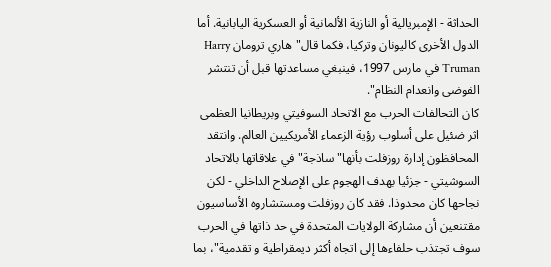الحداثة - الإمبريالية أو النازية الألمانية أو العسكرية اليابانية. أما الدول الأخرى كاليونان وتركيا، فكما قال"هاري ترومان Harry Truman في مارس 1997، فينبغي مساعدتها قبل أن تنتشر الفوضى وانعدام النظام".
كان التحالفات الحرب مع الاتحاد السوفيتي وبريطانيا العظمى اثر ضئيل على أسلوب رؤية الزعماء الأمريكيين العالم. وانتقد المحافظون إدارة روزفلت بأنها"ساذجة"في علاقاتها بالاتحاد السوشيتي - جزئيا بهدف الهجوم على الإصلاح الداخلي - لكن نجاحها كان محدوذا. فقد كان روزفلت ومستشاروه الأساسيون مقتنعين أن مشاركة الولايات المتحدة في حد ذاتها في الحرب سوف تجتذب حلفاءها إلى اتجاه أكثر ديمقراطية و تقدمية"، بما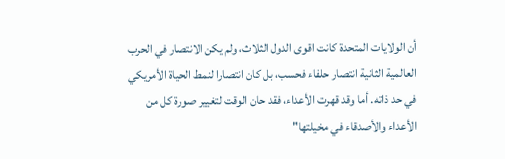أن الولايات المتحدة كانت اقوى الدول الثلاث، ولم يكن الانتصار في الحرب العالمية الثانية انتصار حلفاء فحسب، بل كان انتصارا لنمط الحياة الأمريكي في حد ذاته. أما وقد قهرت الأعداء، فقد حان الوقت لتغيير صورة كل من الأعداء والأصدقاء في مخيلتها"